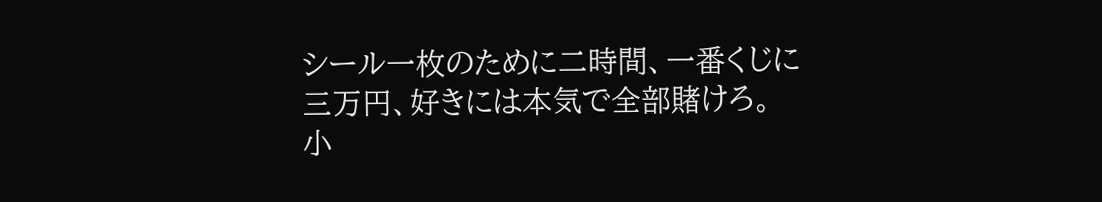シール一枚のために二時間、一番くじに三万円、好きには本気で全部賭けろ。
小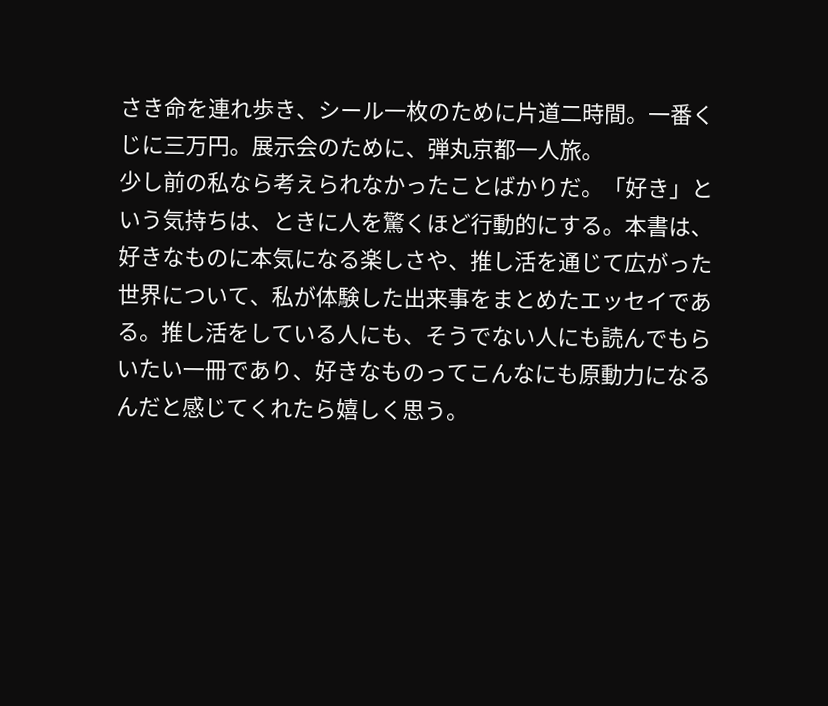さき命を連れ歩き、シール一枚のために片道二時間。一番くじに三万円。展示会のために、弾丸京都一人旅。
少し前の私なら考えられなかったことばかりだ。「好き」という気持ちは、ときに人を驚くほど行動的にする。本書は、好きなものに本気になる楽しさや、推し活を通じて広がった世界について、私が体験した出来事をまとめたエッセイである。推し活をしている人にも、そうでない人にも読んでもらいたい一冊であり、好きなものってこんなにも原動力になるんだと感じてくれたら嬉しく思う。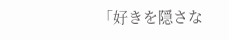「好きを隠さな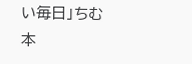い毎日」ちむ
本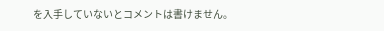を入手していないとコメントは書けません。